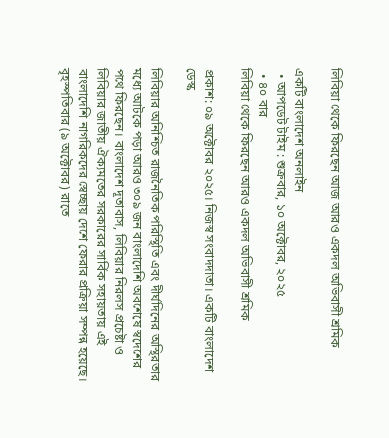লিবিয়া থেকে ফিরছেন আজ আরও একদল অভিবাসী শ্রমিক

একটি বাংলাদেশ অনলাইন
  • আপডেট টাইম : শুক্রবার, ১০ অক্টোবর, ২০২৫
  • ৪০ বার
লিবিয়া থেকে ফিরছেন আরও একদল অভিবাসী শ্রমিক

প্রকাশ: ০৯ অক্টোবর ২০২৫। নিজস্ব সংবাদদাতা। একটি বাংলাদেশ ডেস্ক

লিবিয়ার অনিশ্চিত রাজনৈতিক পরিস্থিতি এবং দীর্ঘদিনের অস্থিরতার মধ্যে আটকে পড়া আরও ৩০৯ জন বাংলাদেশি অবশেষে স্বদেশের পথে ফিরছেন। বাংলাদেশ দূতাবাস, লিবিয়ার নিরলস প্রচেষ্টা ও লিবিয়ার জাতীয় ঐক্যমতের সরকারের সার্বিক সহায়তায় এই বাংলাদেশি নাগরিকদের স্বেচ্ছায় দেশে ফেরার প্রক্রিয়া সম্পন্ন হয়েছে। বৃহস্পতিবার (৯ অক্টোবর) রাতে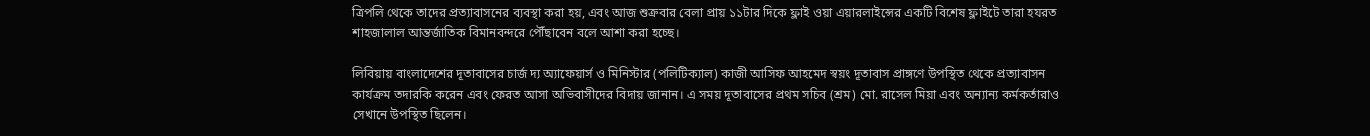ত্রিপলি থেকে তাদের প্রত্যাবাসনের ব্যবস্থা করা হয়, এবং আজ শুক্রবার বেলা প্রায় ১১টার দিকে ফ্লাই ওয়া এয়ারলাইন্সের একটি বিশেষ ফ্লাইটে তারা হযরত শাহজালাল আন্তর্জাতিক বিমানবন্দরে পৌঁছাবেন বলে আশা করা হচ্ছে।

লিবিয়ায় বাংলাদেশের দূতাবাসের চার্জ দ্য অ্যাফেয়ার্স ও মিনিস্টার (পলিটিক্যাল) কাজী আসিফ আহমেদ স্বয়ং দূতাবাস প্রাঙ্গণে উপস্থিত থেকে প্রত্যাবাসন কার্যক্রম তদারকি করেন এবং ফেরত আসা অভিবাসীদের বিদায় জানান। এ সময় দূতাবাসের প্রথম সচিব (শ্রম) মো. রাসেল মিয়া এবং অন্যান্য কর্মকর্তারাও সেখানে উপস্থিত ছিলেন।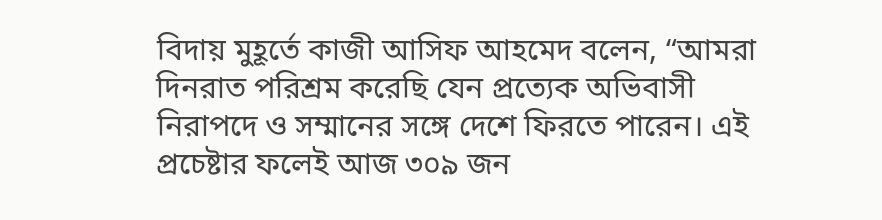বিদায় মুহূর্তে কাজী আসিফ আহমেদ বলেন, “আমরা দিনরাত পরিশ্রম করেছি যেন প্রত্যেক অভিবাসী নিরাপদে ও সম্মানের সঙ্গে দেশে ফিরতে পারেন। এই প্রচেষ্টার ফলেই আজ ৩০৯ জন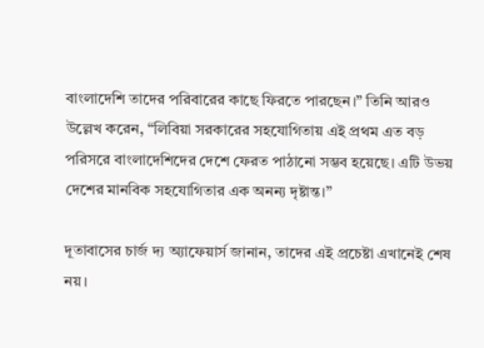বাংলাদেশি তাদের পরিবারের কাছে ফিরতে পারছেন।” তিনি আরও উল্লেখ করেন, “লিবিয়া সরকারের সহযোগিতায় এই প্রথম এত বড় পরিসরে বাংলাদেশিদের দেশে ফেরত পাঠানো সম্ভব হয়েছে। এটি উভয় দেশের মানবিক সহযোগিতার এক অনন্য দৃষ্টান্ত।”

দূতাবাসের চার্জ দ্য অ্যাফেয়ার্স জানান, তাদের এই প্রচেষ্টা এখানেই শেষ নয়।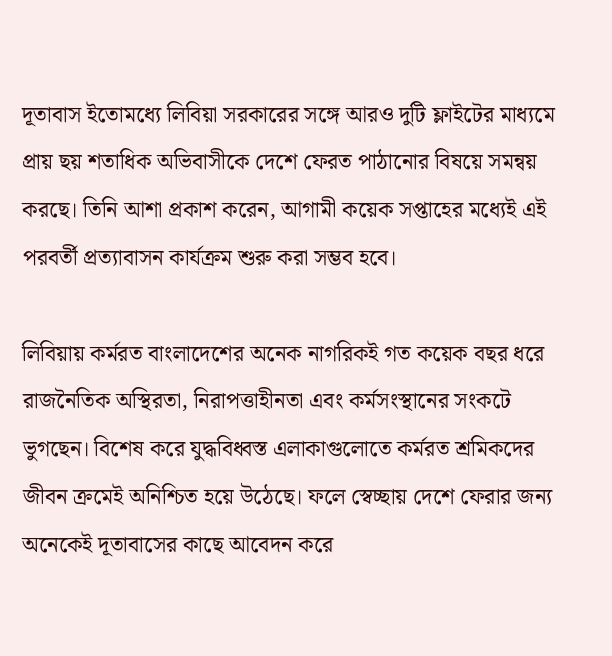দূতাবাস ইতোমধ্যে লিবিয়া সরকারের সঙ্গে আরও দুটি ফ্লাইটের মাধ্যমে প্রায় ছয় শতাধিক অভিবাসীকে দেশে ফেরত পাঠানোর বিষয়ে সমন্বয় করছে। তিনি আশা প্রকাশ করেন, আগামী কয়েক সপ্তাহের মধ্যেই এই পরবর্তী প্রত্যাবাসন কার্যক্রম শুরু করা সম্ভব হবে।

লিবিয়ায় কর্মরত বাংলাদেশের অনেক নাগরিকই গত কয়েক বছর ধরে রাজনৈতিক অস্থিরতা, নিরাপত্তাহীনতা এবং কর্মসংস্থানের সংকটে ভুগছেন। বিশেষ করে যুদ্ধবিধ্বস্ত এলাকাগুলোতে কর্মরত শ্রমিকদের জীবন ক্রমেই অনিশ্চিত হয়ে উঠেছে। ফলে স্বেচ্ছায় দেশে ফেরার জন্য অনেকেই দূতাবাসের কাছে আবেদন করে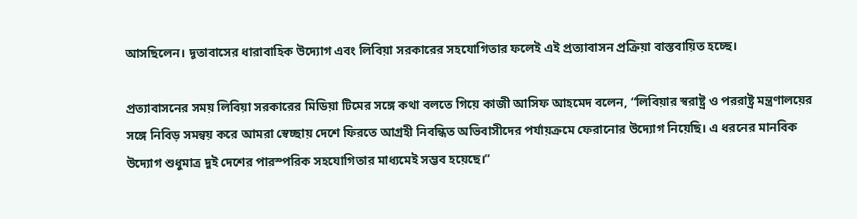আসছিলেন। দূতাবাসের ধারাবাহিক উদ্যোগ এবং লিবিয়া সরকারের সহযোগিতার ফলেই এই প্রত্যাবাসন প্রক্রিয়া বাস্তবায়িত হচ্ছে।

প্রত্যাবাসনের সময় লিবিয়া সরকারের মিডিয়া টিমের সঙ্গে কথা বলতে গিয়ে কাজী আসিফ আহমেদ বলেন, “লিবিয়ার স্বরাষ্ট্র ও পররাষ্ট্র মন্ত্রণালয়ের সঙ্গে নিবিড় সমন্বয় করে আমরা স্বেচ্ছায় দেশে ফিরতে আগ্রহী নিবন্ধিত অভিবাসীদের পর্যায়ক্রমে ফেরানোর উদ্যোগ নিয়েছি। এ ধরনের মানবিক উদ্যোগ শুধুমাত্র দুই দেশের পারস্পরিক সহযোগিতার মাধ্যমেই সম্ভব হয়েছে।”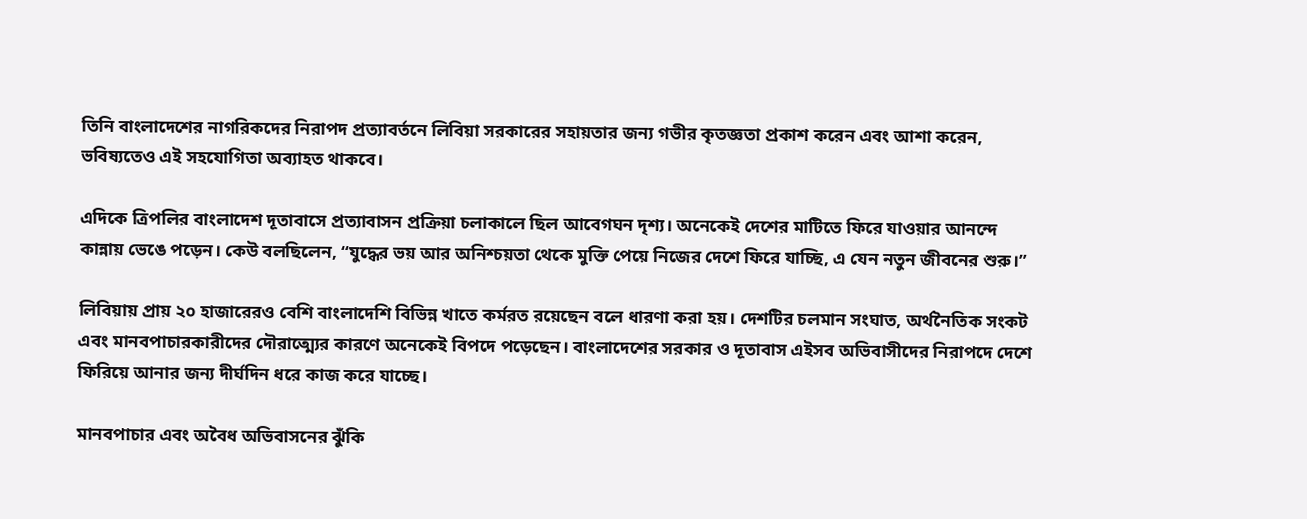তিনি বাংলাদেশের নাগরিকদের নিরাপদ প্রত্যাবর্তনে লিবিয়া সরকারের সহায়তার জন্য গভীর কৃতজ্ঞতা প্রকাশ করেন এবং আশা করেন, ভবিষ্যতেও এই সহযোগিতা অব্যাহত থাকবে।

এদিকে ত্রিপলির বাংলাদেশ দূতাবাসে প্রত্যাবাসন প্রক্রিয়া চলাকালে ছিল আবেগঘন দৃশ্য। অনেকেই দেশের মাটিতে ফিরে যাওয়ার আনন্দে কান্নায় ভেঙে পড়েন। কেউ বলছিলেন, “যুদ্ধের ভয় আর অনিশ্চয়তা থেকে মুক্তি পেয়ে নিজের দেশে ফিরে যাচ্ছি, এ যেন নতুন জীবনের শুরু।”

লিবিয়ায় প্রায় ২০ হাজারেরও বেশি বাংলাদেশি বিভিন্ন খাতে কর্মরত রয়েছেন বলে ধারণা করা হয়। দেশটির চলমান সংঘাত, অর্থনৈতিক সংকট এবং মানবপাচারকারীদের দৌরাত্ম্যের কারণে অনেকেই বিপদে পড়েছেন। বাংলাদেশের সরকার ও দূতাবাস এইসব অভিবাসীদের নিরাপদে দেশে ফিরিয়ে আনার জন্য দীর্ঘদিন ধরে কাজ করে যাচ্ছে।

মানবপাচার এবং অবৈধ অভিবাসনের ঝুঁকি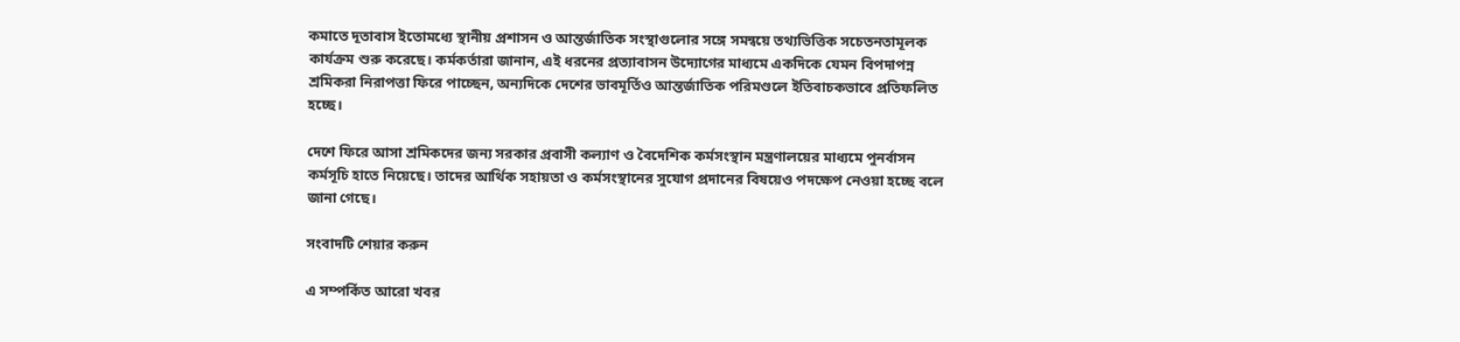কমাতে দূতাবাস ইতোমধ্যে স্থানীয় প্রশাসন ও আন্তর্জাতিক সংস্থাগুলোর সঙ্গে সমন্বয়ে তথ্যভিত্তিক সচেতনতামূলক কার্যক্রম শুরু করেছে। কর্মকর্তারা জানান, এই ধরনের প্রত্যাবাসন উদ্যোগের মাধ্যমে একদিকে যেমন বিপদাপন্ন শ্রমিকরা নিরাপত্তা ফিরে পাচ্ছেন, অন্যদিকে দেশের ভাবমূর্তিও আন্তর্জাতিক পরিমণ্ডলে ইতিবাচকভাবে প্রতিফলিত হচ্ছে।

দেশে ফিরে আসা শ্রমিকদের জন্য সরকার প্রবাসী কল্যাণ ও বৈদেশিক কর্মসংস্থান মন্ত্রণালয়ের মাধ্যমে পুনর্বাসন কর্মসূচি হাতে নিয়েছে। তাদের আর্থিক সহায়তা ও কর্মসংস্থানের সুযোগ প্রদানের বিষয়েও পদক্ষেপ নেওয়া হচ্ছে বলে জানা গেছে।

সংবাদটি শেয়ার করুন

এ সম্পর্কিত আরো খবর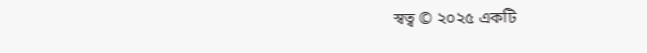স্বত্ব © ২০২৫ একটি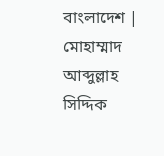বাংলাদেশ | মোহাম্মাদ আব্দুল্লাহ সিদ্দিক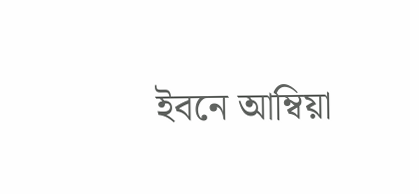ইবনে আম্বিয়া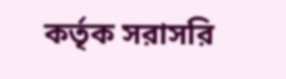কর্তৃক সরাসরি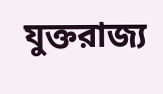যুক্তরাজ্য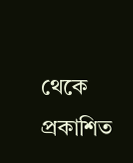থেকে প্রকাশিত